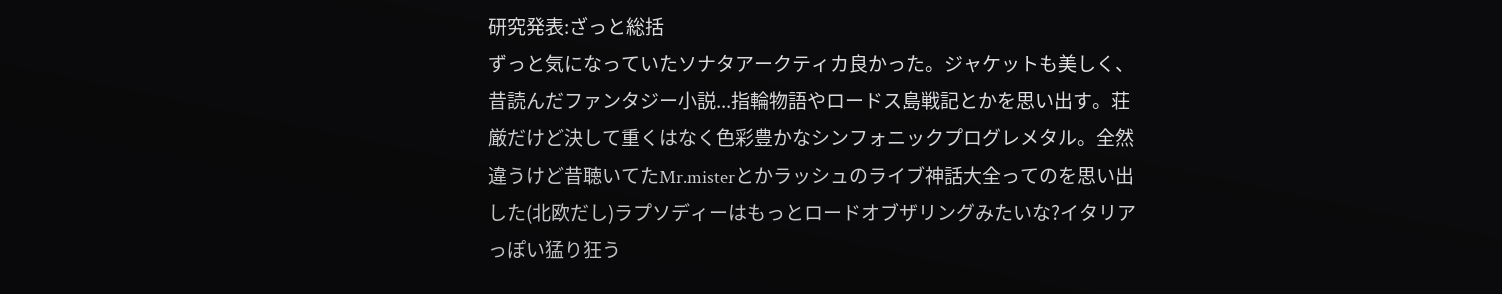研究発表:ざっと総括
ずっと気になっていたソナタアークティカ良かった。ジャケットも美しく、昔読んだファンタジー小説...指輪物語やロードス島戦記とかを思い出す。荘厳だけど決して重くはなく色彩豊かなシンフォニックプログレメタル。全然違うけど昔聴いてたMr.misterとかラッシュのライブ神話大全ってのを思い出した(北欧だし)ラプソディーはもっとロードオブザリングみたいな?イタリアっぽい猛り狂う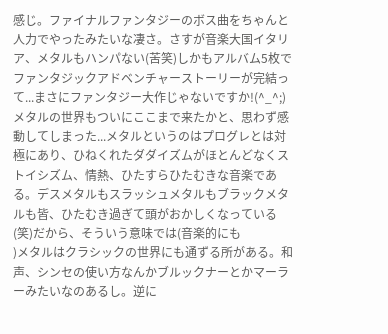感じ。ファイナルファンタジーのボス曲をちゃんと人力でやったみたいな凄さ。さすが音楽大国イタリア、メタルもハンパない(苦笑)しかもアルバム5枚でファンタジックアドベンチャーストーリーが完結って...まさにファンタジー大作じゃないですか!(^_^;)メタルの世界もついにここまで来たかと、思わず感動してしまった...メタルというのはプログレとは対極にあり、ひねくれたダダイズムがほとんどなくストイシズム、情熱、ひたすらひたむきな音楽である。デスメタルもスラッシュメタルもブラックメタルも皆、ひたむき過ぎて頭がおかしくなっている(笑)だから、そういう意味では(音楽的にも
)メタルはクラシックの世界にも通ずる所がある。和声、シンセの使い方なんかブルックナーとかマーラーみたいなのあるし。逆に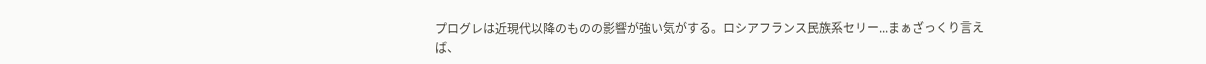プログレは近現代以降のものの影響が強い気がする。ロシアフランス民族系セリー...まぁざっくり言えば、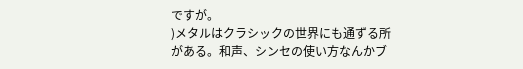ですが。
)メタルはクラシックの世界にも通ずる所がある。和声、シンセの使い方なんかブ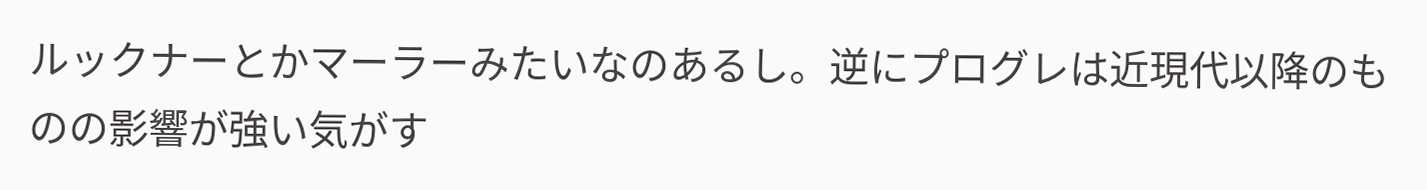ルックナーとかマーラーみたいなのあるし。逆にプログレは近現代以降のものの影響が強い気がす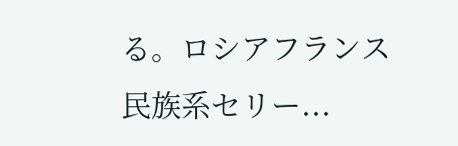る。ロシアフランス民族系セリー...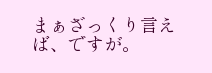まぁざっくり言えば、ですが。